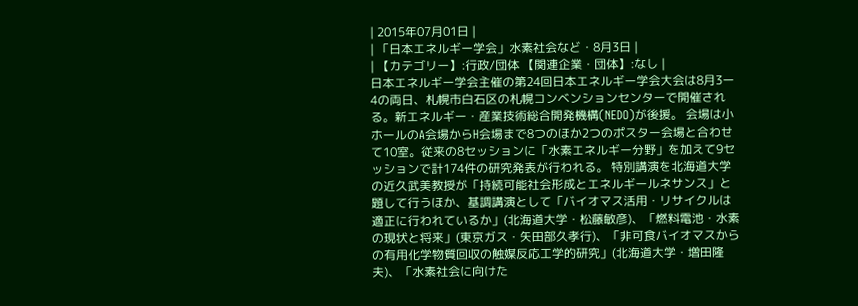| 2015年07月01日 |
| 「日本エネルギー学会」水素社会など・8月3日 |
| 【カテゴリー】:行政/団体 【関連企業・団体】:なし |
日本エネルギー学会主催の第24回日本エネルギー学会大会は8月3ー4の両日、札幌市白石区の札幌コンベンションセンターで開催される。新エネルギー・産業技術総合開発機構(NEDO)が後援。 会場は小ホールのA会場からH会場まで8つのほか2つのポスター会場と合わせて10室。従来の8セッションに「水素エネルギー分野」を加えて9セッションで計174件の研究発表が行われる。 特別講演を北海道大学の近久武美教授が「持続可能社会形成とエネルギールネサンス」と題して行うほか、基調講演として「バイオマス活用・リサイクルは適正に行われているか」(北海道大学・松藤敏彦)、「燃料電池・水素の現状と将来」(東京ガス・矢田部久孝行)、「非可食バイオマスからの有用化学物質回収の触媒反応工学的研究」(北海道大学・増田隆夫)、「水素社会に向けた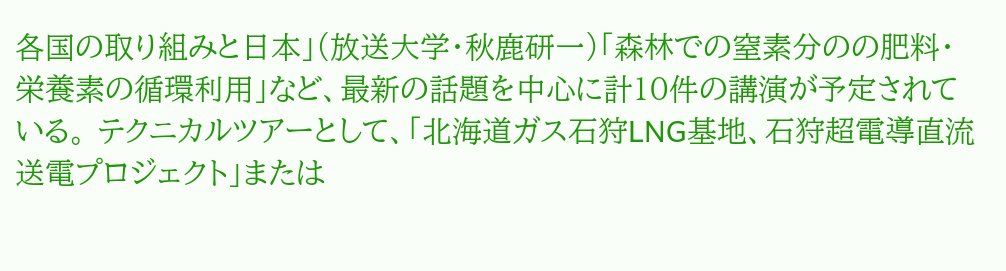各国の取り組みと日本」(放送大学・秋鹿研一)「森林での窒素分のの肥料・栄養素の循環利用」など、最新の話題を中心に計10件の講演が予定されている。 テクニカルツアーとして、「北海道ガス石狩LNG基地、石狩超電導直流送電プロジェクト」または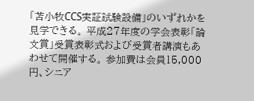「苫小牧CCS実証試験設備」のいずれかを見学できる。 平成27年度の学会表彰「論文賞」受賞表彰式および受賞者講演もあわせて開催する。 参加費は会員15,000円、シニア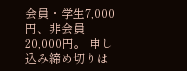会員・学生7,000円、非会員20,000円。 申し込み締め切りは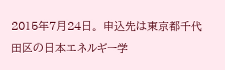2015年7月24日。 申込先は東京都千代田区の日本エネルギー学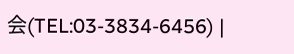会(TEL:03-3834-6456) |